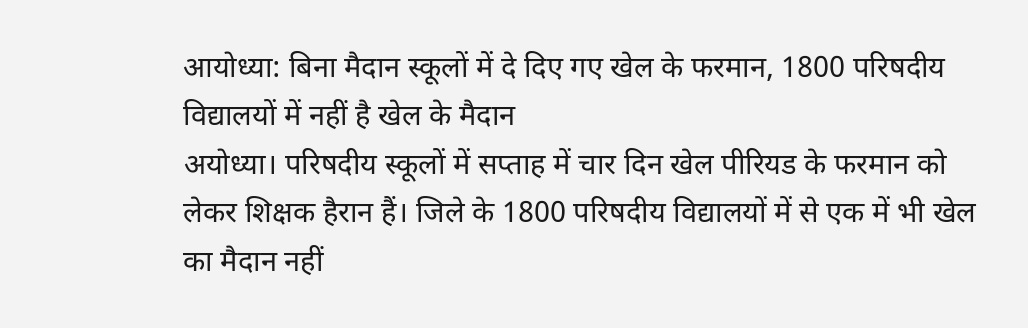आयोध्या: बिना मैदान स्कूलों में दे दिए गए खेल के फरमान, 1800 परिषदीय विद्यालयों में नहीं है खेल के मैदान
अयोध्या। परिषदीय स्कूलों में सप्ताह में चार दिन खेल पीरियड के फरमान को लेकर शिक्षक हैरान हैं। जिले के 1800 परिषदीय विद्यालयों में से एक में भी खेल का मैदान नहीं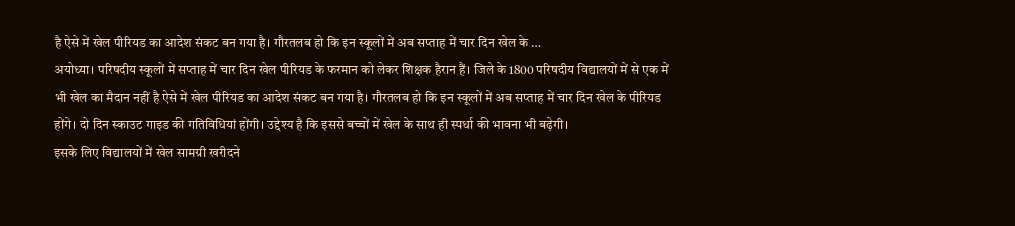है ऐसे में खेल पीरियड का आदेश संकट बन गया है। गौरतलब हो कि इन स्कूलों में अब सप्ताह में चार दिन खेल के …
अयोध्या। परिषदीय स्कूलों में सप्ताह में चार दिन खेल पीरियड के फरमान को लेकर शिक्षक हैरान हैं। जिले के 1800 परिषदीय विद्यालयों में से एक में भी खेल का मैदान नहीं है ऐसे में खेल पीरियड का आदेश संकट बन गया है। गौरतलब हो कि इन स्कूलों में अब सप्ताह में चार दिन खेल के पीरियड होंगे। दो दिन स्काउट गाइड की गतिविधियां होंगी। उद्देश्य है कि इससे बच्चों में खेल के साथ ही स्पर्धा की भावना भी बढ़ेगी।
इसके लिए विद्यालयों में खेल सामग्री खरीदने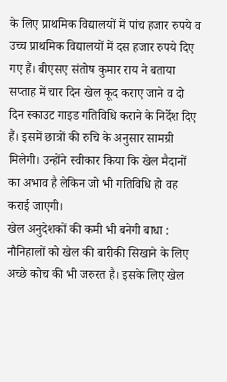के लिए प्राथमिक विद्यालयों में पांच हजार रुपये व उच्च प्राथमिक विद्यालयों में दस हजार रुपये दिए गए हैं। बीएसए संतोष कुमार राय ने बताया सप्ताह में चार दिन खेल कूद कराए जाने व दो दिन स्काउट गाइड गतिविधि कराने के निर्देश दिए हैं। इसमें छात्रों की रुचि के अनुसार सामग्री मिलेगी। उन्होंने स्वीकार किया कि खेल मैदानों का अभाव है लेकिन जो भी गतिविधि हो वह कराई जाएगी।
खेल अनुदेशकों की कमी भी बनेगी बाधा : नौनिहालों को खेल की बारीकी सिखाने के लिए अच्छे कोच की भी जरुरत है। इसके लिए खेल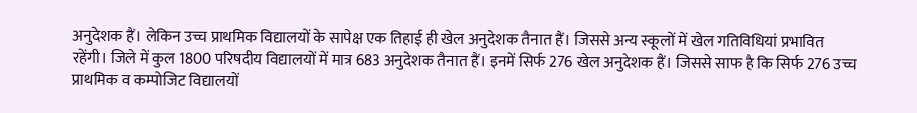अनुदेशक हैं। लेकिन उच्च प्राथमिक विद्यालयों के सापेक्ष एक तिहाई ही खेल अनुदेशक तैनात हैं। जिससे अन्य स्कूलों में खेल गतिविधियां प्रभावित रहेंगी। जिले में कुल 1800 परिषदीय विद्यालयों में मात्र 683 अनुदेशक तैनात हैं। इनमें सिर्फ 276 खेल अनुदेशक हैं। जिससे साफ है कि सिर्फ 276 उच्च प्राथमिक व कम्पोजिट विद्यालयों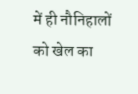में ही नौनिहालों को खेल का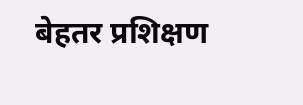बेहतर प्रशिक्षण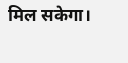मिल सकेगा।